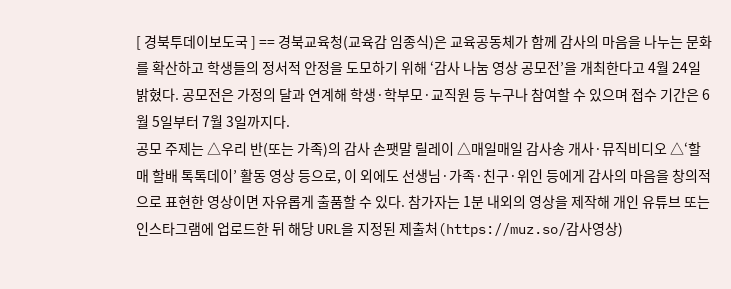[ 경북투데이보도국 ] == 경북교육청(교육감 임종식)은 교육공동체가 함께 감사의 마음을 나누는 문화를 확산하고 학생들의 정서적 안정을 도모하기 위해 ‘감사 나눔 영상 공모전’을 개최한다고 4월 24일 밝혔다. 공모전은 가정의 달과 연계해 학생·학부모·교직원 등 누구나 참여할 수 있으며 접수 기간은 6월 5일부터 7월 3일까지다.
공모 주제는 △우리 반(또는 가족)의 감사 손팻말 릴레이 △매일매일 감사송 개사·뮤직비디오 △‘할매 할배 톡톡데이’ 활동 영상 등으로, 이 외에도 선생님·가족·친구·위인 등에게 감사의 마음을 창의적으로 표현한 영상이면 자유롭게 출품할 수 있다. 참가자는 1분 내외의 영상을 제작해 개인 유튜브 또는 인스타그램에 업로드한 뒤 해당 URL을 지정된 제출처(https://muz.so/감사영상)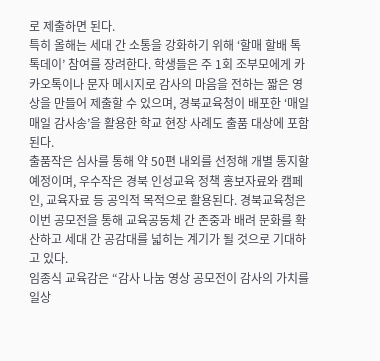로 제출하면 된다.
특히 올해는 세대 간 소통을 강화하기 위해 ‘할매 할배 톡톡데이’ 참여를 장려한다. 학생들은 주 1회 조부모에게 카카오톡이나 문자 메시지로 감사의 마음을 전하는 짧은 영상을 만들어 제출할 수 있으며, 경북교육청이 배포한 ‘매일매일 감사송’을 활용한 학교 현장 사례도 출품 대상에 포함된다.
출품작은 심사를 통해 약 50편 내외를 선정해 개별 통지할 예정이며, 우수작은 경북 인성교육 정책 홍보자료와 캠페인, 교육자료 등 공익적 목적으로 활용된다. 경북교육청은 이번 공모전을 통해 교육공동체 간 존중과 배려 문화를 확산하고 세대 간 공감대를 넓히는 계기가 될 것으로 기대하고 있다.
임종식 교육감은 “감사 나눔 영상 공모전이 감사의 가치를 일상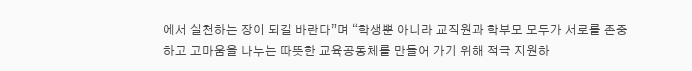에서 실천하는 장이 되길 바란다”며 “학생뿐 아니라 교직원과 학부모 모두가 서로를 존중하고 고마움을 나누는 따뜻한 교육공동체를 만들어 가기 위해 적극 지원하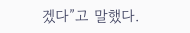겠다”고 말했다.